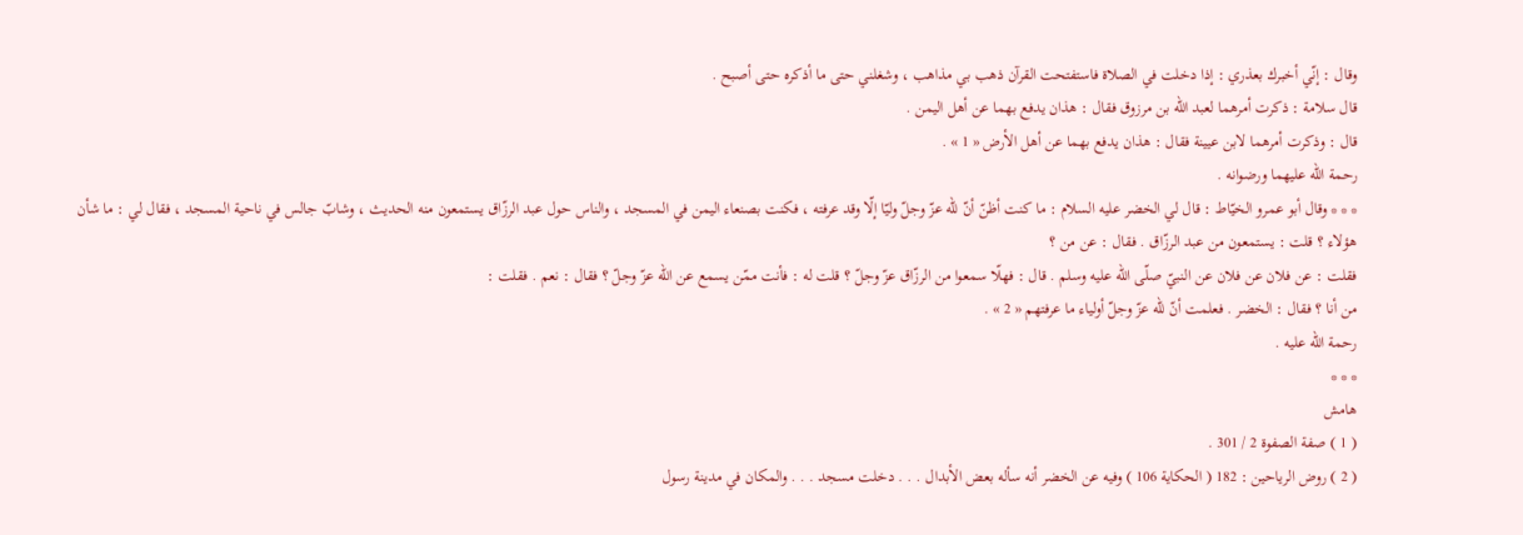وقال : إنّي أخبرك بعذري : إذا دخلت في الصلاة فاستفتحت القرآن ذهب بي مذاهب ، وشغلني حتى ما أذكره حتى أصبح .
قال سلامة : ذكرت أمرهما لعبد اللّه بن مرزوق فقال : هذان يدفع بهما عن أهل اليمن .
قال : وذكرت أمرهما لابن عيينة فقال : هذان يدفع بهما عن أهل الأرض « 1 » .
رحمة اللّه عليهما ورضوانه .
* * * وقال أبو عمرو الخيّاط : قال لي الخضر عليه السلام : ما كنت أظنّ أنّ للّه عزّ وجلّ وليّا إلّا وقد عرفته ، فكنت بصنعاء اليمن في المسجد ، والناس حول عبد الرزّاق يستمعون منه الحديث ، وشابّ جالس في ناحية المسجد ، فقال لي : ما شأن هؤلاء ؟ قلت : يستمعون من عبد الرزّاق . فقال : عن من ؟
فقلت : عن فلان عن فلان عن النبيّ صلّى اللّه عليه وسلم . قال : فهلّا سمعوا من الرزّاق عزّ وجلّ ؟ قلت له : فأنت ممّن يسمع عن اللّه عزّ وجلّ ؟ فقال : نعم . فقلت :
من أنا ؟ فقال : الخضر . فعلمت أنّ للّه عزّ وجلّ أولياء ما عرفتهم « 2 » .
رحمة اللّه عليه .
* * *
هامش
( 1 ) صفة الصفوة 2 / 301 .
( 2 ) روض الرياحين : 182 ( الحكاية 106 ) وفيه عن الخضر أنه سأله بعض الأبدال . . . دخلت مسجد . . . والمكان في مدينة رسول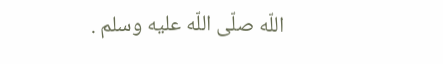اللّه صلّى اللّه عليه وسلم .